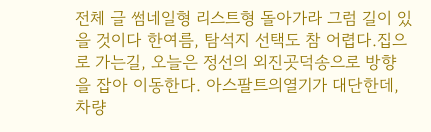전체 글 썸네일형 리스트형 돌아가라 그럼 길이 있을 것이다 한여름, 탐석지 선택도 참 어렵다.집으로 가는길, 오늘은 정선의 외진곳덕송으로 방향을 잡아 이동한다. 아스팔트의열기가 대단한데, 차량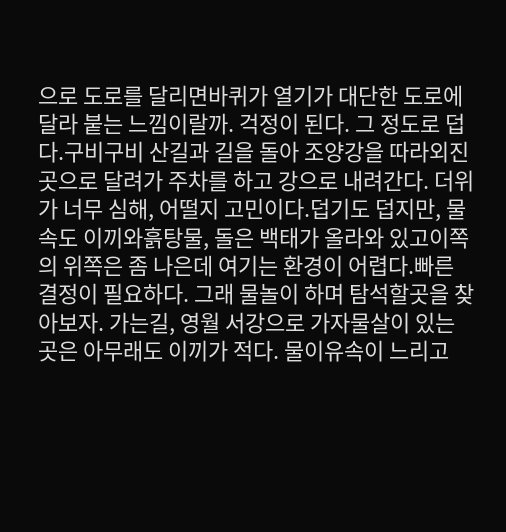으로 도로를 달리면바퀴가 열기가 대단한 도로에 달라 붙는 느낌이랄까. 걱정이 된다. 그 정도로 덥다.구비구비 산길과 길을 돌아 조양강을 따라외진곳으로 달려가 주차를 하고 강으로 내려간다. 더위가 너무 심해, 어떨지 고민이다.덥기도 덥지만, 물속도 이끼와흙탕물, 돌은 백태가 올라와 있고이쪽의 위쪽은 좀 나은데 여기는 환경이 어렵다.빠른 결정이 필요하다. 그래 물놀이 하며 탐석할곳을 찾아보자. 가는길, 영월 서강으로 가자물살이 있는 곳은 아무래도 이끼가 적다. 물이유속이 느리고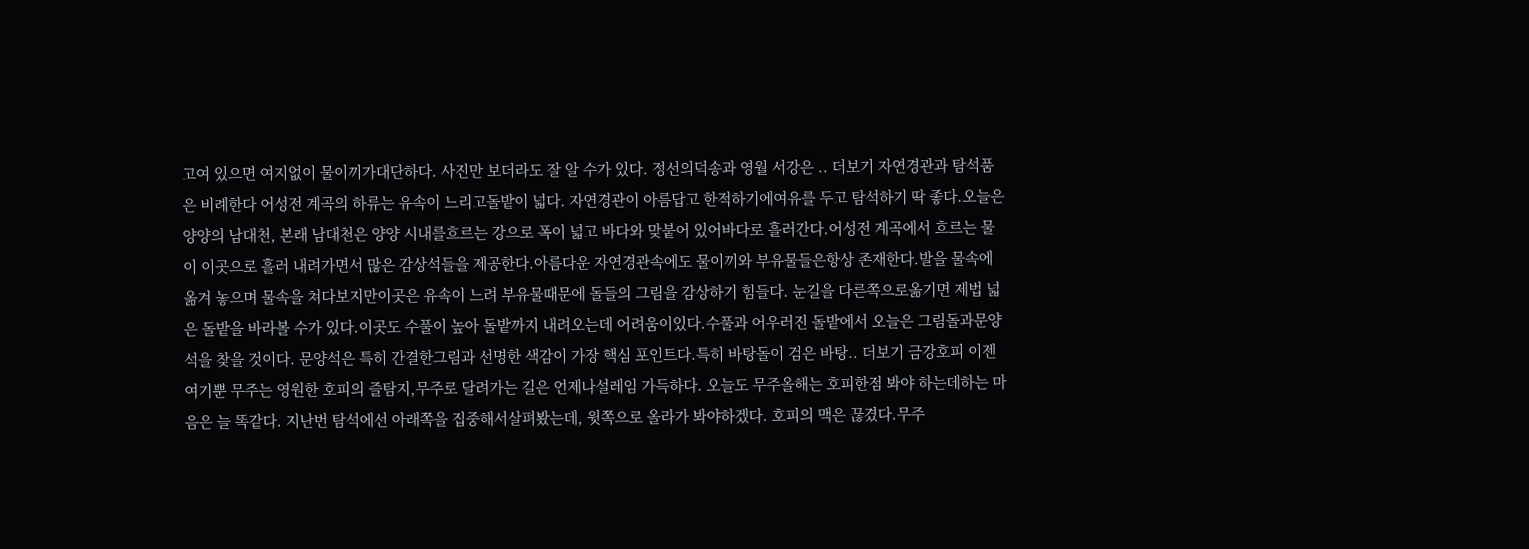고여 있으면 여지없이 물이끼가대단하다. 사진만 보더라도 잘 알 수가 있다. 정선의덕송과 영월 서강은 .. 더보기 자연경관과 탐석품은 비례한다 어성전 계곡의 하류는 유속이 느리고돌밭이 넓다. 자연경관이 아름답고 한적하기에여유를 두고 탐석하기 딱 좋다.오늘은 양양의 남대천, 본래 남대천은 양양 시내를흐르는 강으로 폭이 넓고 바다와 맞붙어 있어바다로 흘러간다.어성전 계곡에서 흐르는 물이 이곳으로 흘러 내려가면서 많은 감상석들을 제공한다.아름다운 자연경관속에도 물이끼와 부유물들은항상 존재한다.발을 물속에 옮겨 놓으며 물속을 쳐다보지만이곳은 유속이 느려 부유물때문에 돌들의 그림을 감상하기 힘들다. 눈길을 다른쪽으로옮기면 제법 넓은 돌밭을 바라볼 수가 있다.이곳도 수풀이 높아 돌밭까지 내려오는데 어려움이있다.수풀과 어우러진 돌밭에서 오늘은 그림돌과문양석을 찾을 것이다. 문양석은 특히 간결한그림과 선명한 색감이 가장 핵심 포인트다.특히 바탕돌이 검은 바탕.. 더보기 금강호피 이젠 여기뿐 무주는 영원한 호피의 즐탐지,무주로 달려가는 길은 언제나설레임 가득하다. 오늘도 무주올해는 호피한점 봐야 하는데하는 마음은 늘 똑같다. 지난번 탐석에선 아래쪽을 집중해서살펴봤는데, 윗쪽으로 올라가 봐야하겠다. 호피의 맥은 끊겼다.무주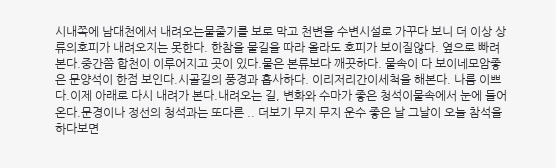시내쪽에 남대천에서 내려오는물줄기를 보로 막고 천변을 수변시설로 가꾸다 보니 더 이상 상류의호피가 내려오지는 못한다. 한참을 물길을 따라 올라도 호피가 보이질않다. 옆으로 빠려본다.중간쯤 합천이 이루어지고 곳이 있다.물은 본류보다 깨끗하다. 물속이 다 보이네모암좋은 문양석이 한점 보인다.시골길의 풍경과 흡사하다. 이리저리간이세척을 해본다. 나름 이쁘다.이제 아래로 다시 내려가 본다.내려오는 길, 변화와 수마가 좋은 청석이물속에서 눈에 들어온다.문경이나 정선의 청석과는 또다른 .. 더보기 무지 무지 운수 좋은 날 그날이 오늘 참석을 하다보면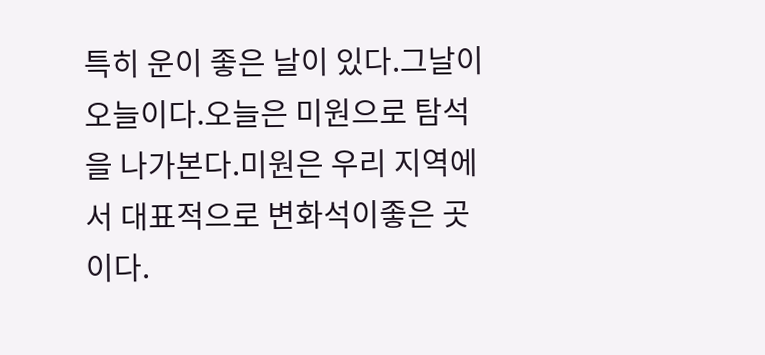특히 운이 좋은 날이 있다.그날이 오늘이다.오늘은 미원으로 탐석을 나가본다.미원은 우리 지역에서 대표적으로 변화석이좋은 곳이다.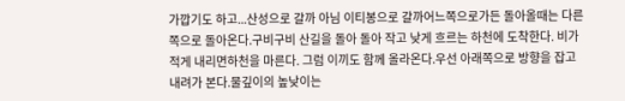가깝기도 하고...산성으로 갈까 아님 이티봉으로 갈까어느쪽으로가든 돌아올때는 다른 쪽으로 돌아온다.구비구비 산길을 돌아 돌아 작고 낮게 흐르는 하천에 도착한다. 비가 적게 내리면하천을 마른다. 그럼 이끼도 함께 올라온다.우선 아래쪽으로 방향을 잡고 내려가 본다.물깊이의 높낮이는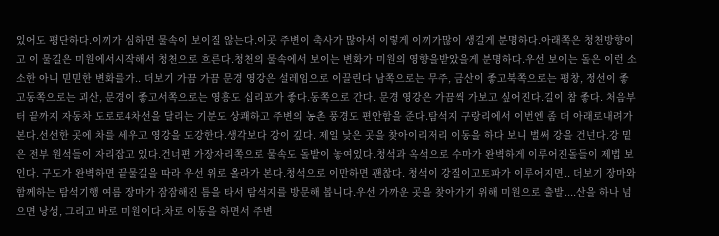있어도 평단하다.이끼가 심하면 물속이 보이질 않는다.이곳 주변이 축사가 많아서 이렇게 이끼가많이 생길게 분명하다.아래쪽은 청천방향이고 이 물길은 미원에서시작해서 청천으로 흐른다.청천의 물속에서 보이는 변화가 미원의 영향을받았을게 분명하다.우선 보이는 돌은 이런 소소한 아니 믿믿한 변화를가.. 더보기 가끔 가끔 문경 영강은 설레임으로 이끌린다 남쪽으로는 무주, 금산이 좋고북쪽으로는 평창, 정선이 좋고동쪽으로는 괴산, 문경이 좋고서쪽으로는 영흥도 십리포가 좋다.동쪽으로 간다. 문경 영강은 가끔씩 가보고 싶어진다.길이 참 좋다. 처음부터 끝까지 자동차 도로로4차선을 달리는 기분도 상쾌하고 주변의 농촌 풍경도 편안함을 준다.탐석지 구랑리에서 이번엔 좀 더 아래로내려가 본다.선선한 곳에 차를 세우고 영강을 도강한다.생각보다 강이 깊다. 제일 낮은 곳을 찾아이리저리 이동을 하다 보니 벌써 강을 건넌다.강 밑은 전부 원석들이 자리잡고 있다.건너편 가장자리쪽으로 물속도 돌밭이 놓여있다.청석과 옥석으로 수마가 완벽하게 이루어진돌들이 제법 보인다. 구도가 완벽하면 끝물길을 따라 우선 위로 올라가 본다.청석으로 이만하면 괜찮다. 청석이 강질이고토파가 이루어지면.. 더보기 장마와 함께하는 탐석기행 여름 장마가 잠잠해진 틈을 타서 탐석지를 방문해 봅니다.우선 가까운 곳을 찾아가기 위해 미원으로 출발....산을 하나 넘으면 낭성, 그리고 바로 미원이다.차로 이동을 하면서 주변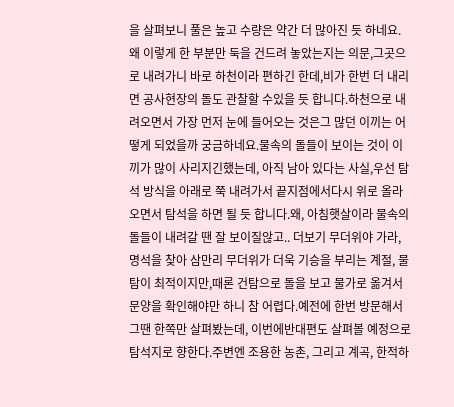을 살펴보니 풀은 높고 수량은 약간 더 많아진 듯 하네요.왜 이렇게 한 부분만 둑을 건드려 놓았는지는 의문,그곳으로 내려가니 바로 하천이라 편하긴 한데,비가 한번 더 내리면 공사현장의 돌도 관찰할 수있을 듯 합니다.하천으로 내려오면서 가장 먼저 눈에 들어오는 것은그 많던 이끼는 어떻게 되었을까 궁금하네요.물속의 돌들이 보이는 것이 이끼가 많이 사리지긴했는데, 아직 남아 있다는 사실,우선 탐석 방식을 아래로 쭉 내려가서 끝지점에서다시 위로 올라오면서 탐석을 하면 될 듯 합니다.왜, 아침햇살이라 물속의 돌들이 내려갈 땐 잘 보이질않고.. 더보기 무더위야 가라, 명석을 찾아 삼만리 무더위가 더욱 기승을 부리는 계절, 물탐이 최적이지만,때론 건탐으로 돌을 보고 물가로 옮겨서 문양을 확인해야만 하니 참 어렵다.예전에 한번 방문해서 그땐 한쪽만 살펴봤는데, 이번에반대편도 살펴볼 예정으로 탐석지로 향한다.주변엔 조용한 농촌, 그리고 계곡, 한적하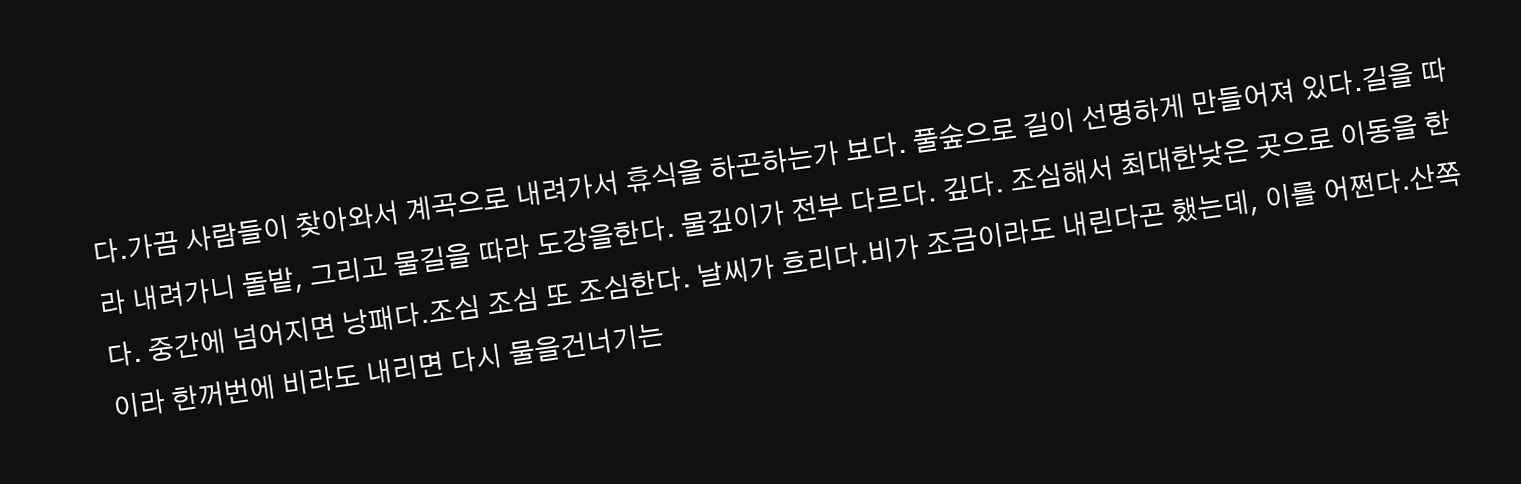다.가끔 사람들이 찾아와서 계곡으로 내려가서 휴식을 하곤하는가 보다. 풀숲으로 길이 선명하게 만들어져 있다.길을 따라 내려가니 돌밭, 그리고 물길을 따라 도강을한다. 물깊이가 전부 다르다. 깊다. 조심해서 최대한낮은 곳으로 이동을 한다. 중간에 넘어지면 낭패다.조심 조심 또 조심한다. 날씨가 흐리다.비가 조금이라도 내린다곤 했는데, 이를 어쩐다.산쪽이라 한꺼번에 비라도 내리면 다시 물을건너기는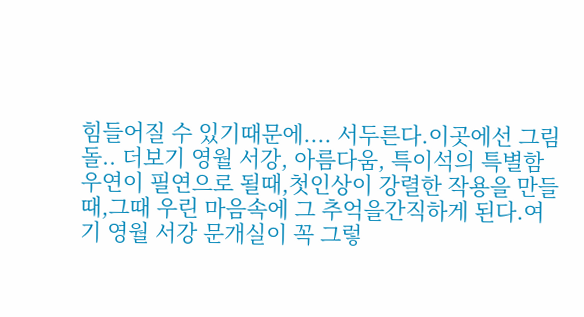힘들어질 수 있기때문에.... 서두른다.이곳에선 그림돌.. 더보기 영월 서강, 아름다움, 특이석의 특별함 우연이 필연으로 될때,첫인상이 강렬한 작용을 만들때,그때 우린 마음속에 그 추억을간직하게 된다.여기 영월 서강 문개실이 꼭 그렇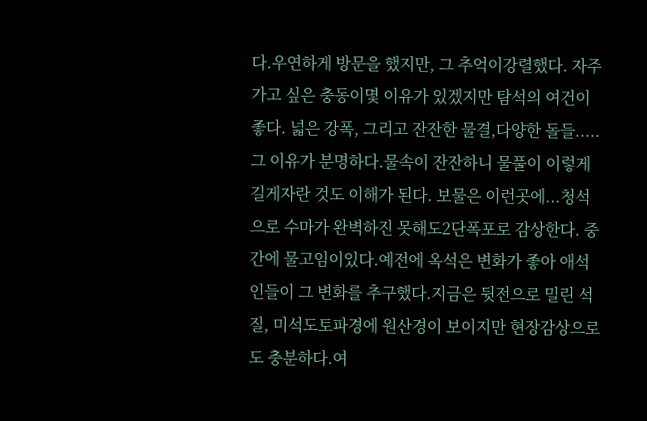다.우연하게 방문을 했지만, 그 추억이강렬했다. 자주 가고 싶은 충동이몇 이유가 있겠지만 탐석의 여건이좋다. 넓은 강폭, 그리고 잔잔한 물결,다양한 돌들..... 그 이유가 분명하다.물속이 잔잔하니 물풀이 이렇게 길게자란 것도 이해가 된다. 보물은 이런곳에...청석으로 수마가 완벽하진 못해도2단폭포로 감상한다. 중간에 물고임이있다.예전에 옥석은 변화가 좋아 애석인들이 그 변화를 추구했다.지금은 뒷전으로 밀린 석질, 미석도토파경에 원산경이 보이지만 현장감상으로도 충분하다.여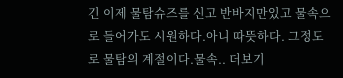긴 이제 물탐슈즈를 신고 반바지만있고 물속으로 들어가도 시원하다.아니 따뜻하다. 그정도로 물탐의 계절이다.물속.. 더보기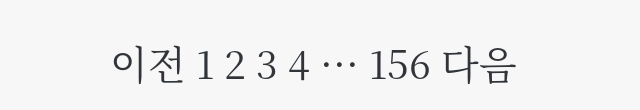이전 1 2 3 4 ··· 156 다음